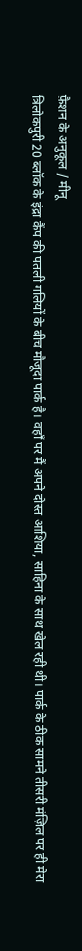फ़ैशन के अनुकूल / मीनू
त्रिलोकपुरी 20 ब्लॉक के इंद्रा कैंप की पतली गलियों के बीच मौजूदा पार्क है। वहाँ पर मैं अपने दोस्त आशिया, साहिना के साथ खेल रही थी। पार्क के ठीक सामने तीसरी मंज़िल पर ही मेरा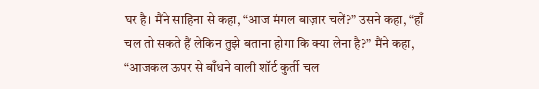घर है। मैंने साहिना से कहा, “आज मंगल बाज़ार चलें?” उसने कहा, “हाँ चल तो सकते हैं लेकिन तुझे बताना होगा कि क्या लेना है?” मैंने कहा, “आजकल ऊपर से बाँधने वाली शॉर्ट कुर्ती चल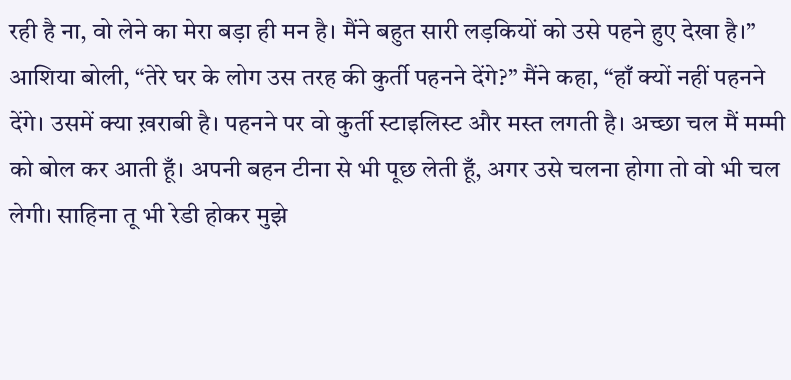रही है ना, वो लेने का मेरा बड़ा ही मन है। मैंने बहुत सारी लड़कियों को उसे पहने हुए देखा है।”
आशिया बोली, “तेरे घर के लोग उस तरह की कुर्ती पहनने देंगे?” मैंने कहा, “हाँ क्यों नहीं पहनने देंगे। उसमें क्या ख़राबी है। पहनने पर वो कुर्ती स्टाइलिस्ट और मस्त लगती है। अच्छा चल मैं मम्मी को बोल कर आती हूँ। अपनी बहन टीना से भी पूछ लेती हूँ, अगर उसे चलना होगा तो वो भी चल लेगी। साहिना तू भी रेडी होकर मुझे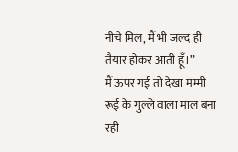नीचे मिल, मैं भी जल्द ही तैयार होकर आती हूँ।”
मैं ऊपर गई तो देखा मम्मी रूई के गुल्ले वाला माल बना रही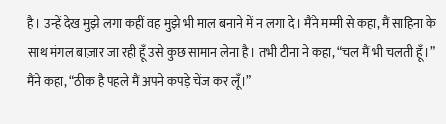है। उन्हें देख मुझे लगा कहीं वह मुझे भी माल बनाने में न लगा दे। मैंने मम्मी से कहा, मैं साहिना के साथ मंगल बाज़ार जा रही हूँ उसे कुछ सामान लेना है। तभी टीना ने कहा, “चल मैं भी चलती हूँ।” मैंने कहा, “ठीक है पहले मैं अपने कपड़े चेंज कर लूँ।”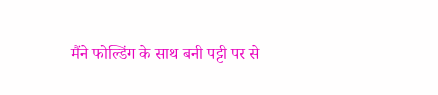मैंने फोल्डिंग के साथ बनी पट्टी पर से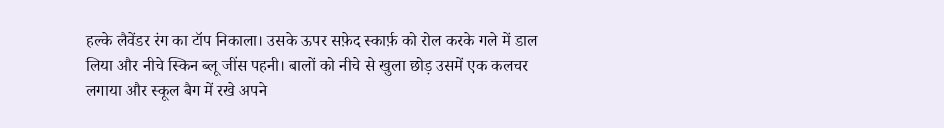हल्के लैवेंडर रंग का टॉप निकाला। उसके ऊपर सफ़ेद स्कार्फ़ को रोल करके गले में डाल लिया और नीचे स्किन ब्लू जींस पहनी। बालों को नीचे से खुला छोड़ उसमें एक कलचर लगाया और स्कूल बैग में रखे अपने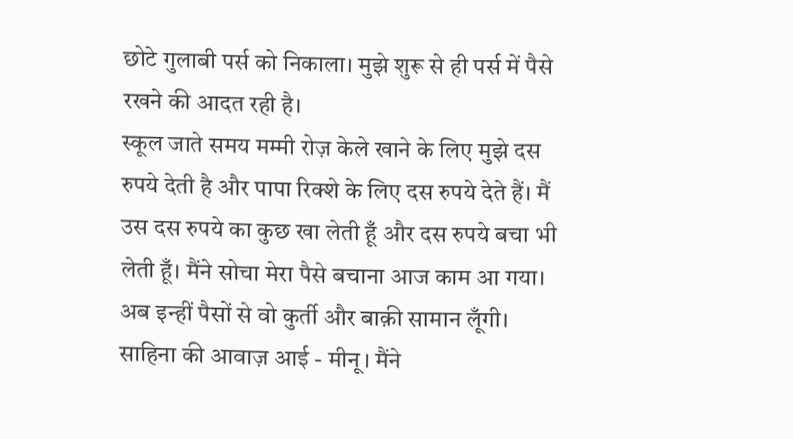छोटे गुलाबी पर्स को निकाला। मुझे शुरू से ही पर्स में पैसे रखने की आदत रही है।
स्कूल जाते समय मम्मी रोज़ केले खाने के लिए मुझे दस रुपये देती है और पापा रिक्शे के लिए दस रुपये देते हैं। मैं उस दस रुपये का कुछ खा लेती हूँ और दस रुपये बचा भी लेती हूँ। मैंने सोचा मेरा पैसे बचाना आज काम आ गया। अब इन्हीं पैसों से वो कुर्ती और बाक़ी सामान लूँगी।
साहिना की आवाज़ आई - मीनू। मैंने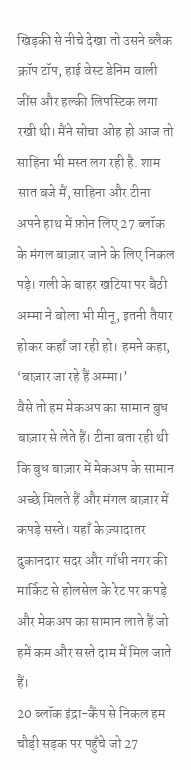खिड़की से नीचे देखा तो उसने ब्लैक क्रॉप टॉप, हाई वेस्ट डेनिम वाली जींस और हल्की लिपस्टिक लगा रखी थी। मैंने सोचा ओह हो आज तो साहिना भी मस्त लग रही है. शाम सात बजे मैं, साहिना और टीना अपने हाथ में फ़ोन लिए 27 ब्लॉक के मंगल बाज़ार जाने के लिए निकल पड़े। गली के बाहर खटिया पर बैठी अम्मा ने बोला भी मीनू, इतनी तैयार होकर कहाँ जा रही हो। हमने कहा, ‘बाज़ार जा रहे हैं अम्मा।’
वैसे तो हम मेकअप का सामान बुध बाज़ार से लेते हैं। टीना बता रही थी कि बुध बाज़ार में मेकअप के सामान अच्छे मिलते हैं और मंगल बाज़ार में कपड़े सस्ते। यहाँ के ज़्यादातर दुकानदार सदर और गाँधी नगर की मार्किट से होलसेल के रेट पर कपड़े और मेकअप का सामान लाते हैं जो हमें कम और सस्ते दाम में मिल जाते हैं।
20 ब्लॉक इंद्रा-कैंप से निकल हम चौड़ी सड़क पर पहुँचे जो 27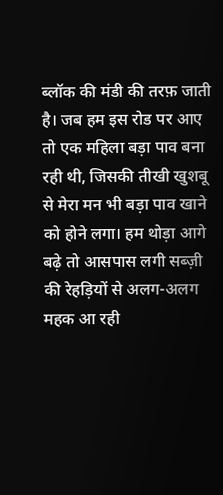ब्लॉक की मंडी की तरफ़ जाती है। जब हम इस रोड पर आए तो एक महिला बड़ा पाव बना रही थी, जिसकी तीखी खुशबू से मेरा मन भी बड़ा पाव खाने को होने लगा। हम थोड़ा आगे बढ़े तो आसपास लगी सब्ज़ी की रेहड़ियों से अलग-अलग महक आ रही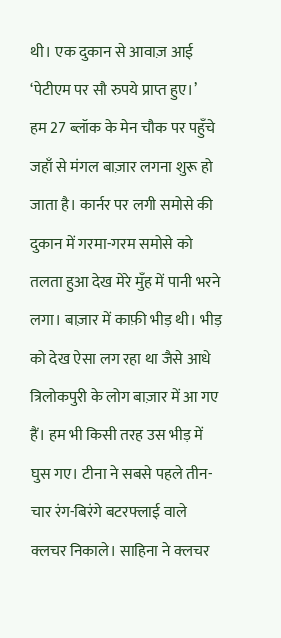थी। एक दुकान से आवाज़ आई ‘पेटीएम पर सौ रुपये प्राप्त हुए।’
हम 27 ब्लॉक के मेन चौक पर पहुँचे जहाँ से मंगल बाज़ार लगना शुरू हो जाता है। कार्नर पर लगी समोसे की दुकान में गरमा-गरम समोसे को तलता हुआ देख मेरे मुँह में पानी भरने लगा। बाज़ार में काफ़ी भीड़ थी। भीड़ को देख ऐसा लग रहा था जैसे आधे त्रिलोकपुरी के लोग बाज़ार में आ गए हैं। हम भी किसी तरह उस भीड़ में घुस गए। टीना ने सबसे पहले तीन-चार रंग-बिरंगे बटरफ्लाई वाले क्लचर निकाले। साहिना ने क्लचर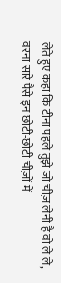लेते हुए कहा कि टीना पहले तुझे जो चीज़ लेनी है वो ले ले, वरना सारे पैसे इन छोटी-छोटी चीज़ों में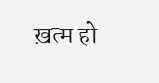ख़त्म हो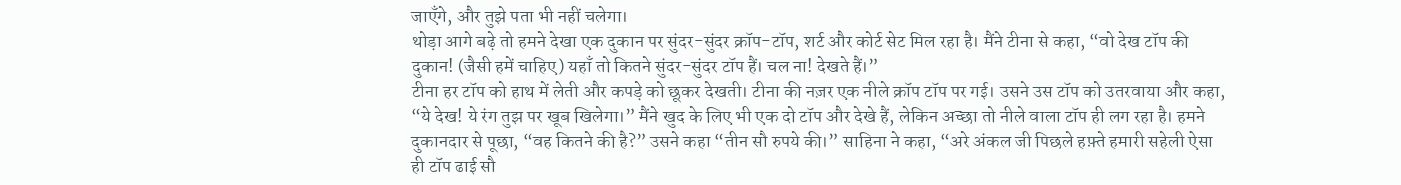जाएँगे, और तुझे पता भी नहीं चलेगा।
थोड़ा आगे बढ़े तो हमने देखा एक दुकान पर सुंदर-सुंदर क्रॉप-टॉप, शर्ट और कोर्ट सेट मिल रहा है। मैंने टीना से कहा, “वो देख टॉप की दुकान! (जैसी हमें चाहिए) यहाँ तो कितने सुंदर-सुंदर टॉप हैं। चल ना! देखते हैं।”
टीना हर टॉप को हाथ में लेती और कपड़े को छूकर देखती। टीना की नज़र एक नीले क्रॉप टॉप पर गई। उसने उस टॉप को उतरवाया और कहा, “ये देख! ये रंग तुझ पर खूब खिलेगा।” मैंने खुद के लिए भी एक दो टॉप और देखे हैं, लेकिन अच्छा तो नीले वाला टॉप ही लग रहा है। हमने दुकानदार से पूछा, “वह कितने की है?” उसने कहा “तीन सौ रुपये की।” साहिना ने कहा, “अरे अंकल जी पिछले हफ़्ते हमारी सहेली ऐसा ही टॉप ढाई सौ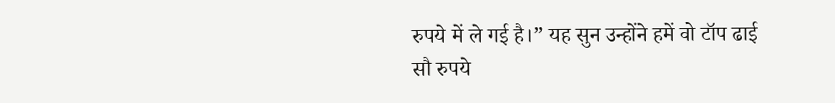रुपये में ले गई है।” यह सुन उन्होंने हमें वो टॉप ढाई सौ रुपये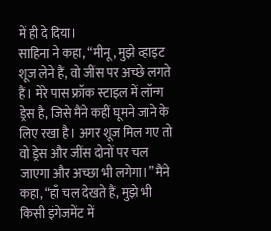में ही दे दिया।
साहिना ने कहा, “मीनू, मुझे व्हाइट शूज लेने हैं, वो जींस पर अच्छे लगते हैं। मेरे पास फ्रॉक स्टाइल में लॉन्ग ड्रेस है, जिसे मैंने कहीं घूमने जाने के लिए रखा है। अगर शूज मिल गए तो वो ड्रेस और जींस दोनों पर चल जाएगा और अच्छा भी लगेगा।” मैंने कहा, “हाँ चल देखते हैं, मुझे भी किसी इंगेजमेंट में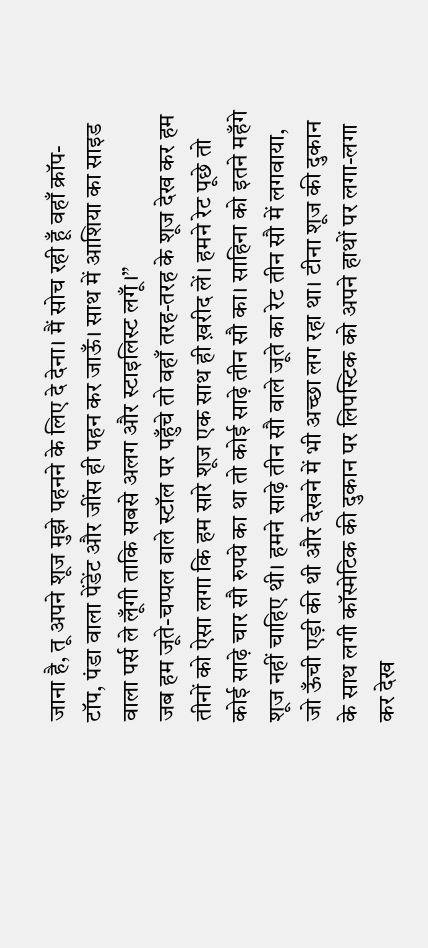जाना है, तू अपने शूज मुझे पहनने के लिए दे देना। मैं सोच रही हूँ वहाँ क्रॉप-टॉप, पंडा वाला पेंडेंट और जींस ही पहन कर जाऊँ। साथ में आशिया का साइड वाला पर्स ले लूँगी ताकि सबसे अलग और स्टाइलिस्ट लगूँ।”
जब हम जूते-चप्पल वाले स्टॉल पर पहुँचे तो वहाँ तरह-तरह के शूज देख कर हम तीनों को ऐसा लगा कि हम सारे शूज एक साथ ही ख़रीद लें। हमने रेट पूछे तो कोई साढ़े चार सौ रुपये का था तो कोई साढ़े तीन सौ का। साहिना को इतने महँगे शूज नहीं चाहिए थी। हमने साढ़े तीन सौ वाले जूते का रेट तीन सौ में लगवाया, जो ऊँची एड़ी की थी और देखने में भी अच्छा लग रहा था। टीना शूज की दुकान के साथ लगी कॉस्मेटिक की दुकान पर लिपस्टिक को अपने हाथों पर लगा-लगा कर देख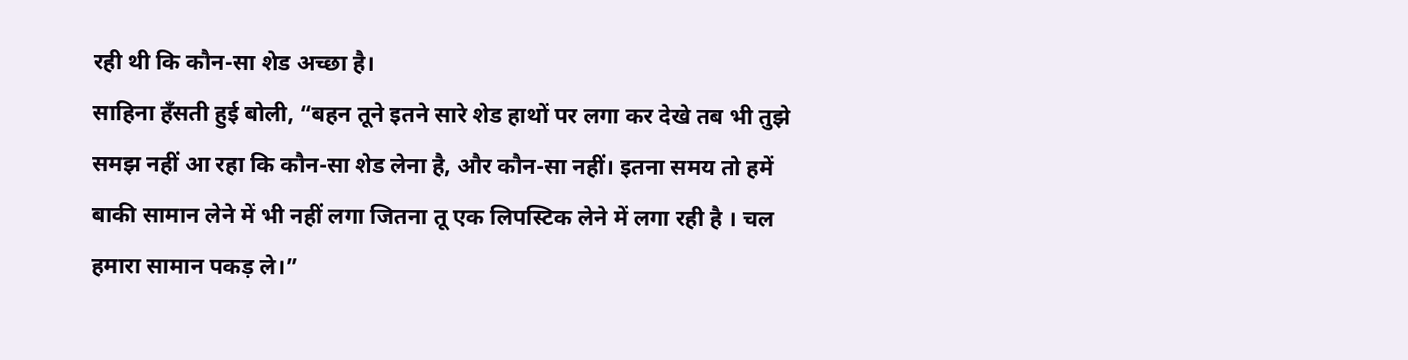रही थी कि कौन-सा शेड अच्छा है।
साहिना हँसती हुई बोली, “बहन तूने इतने सारे शेड हाथों पर लगा कर देखे तब भी तुझे समझ नहीं आ रहा कि कौन-सा शेड लेना है, और कौन-सा नहीं। इतना समय तो हमें बाकी सामान लेने में भी नहीं लगा जितना तू एक लिपस्टिक लेने में लगा रही है । चल हमारा सामान पकड़ ले।”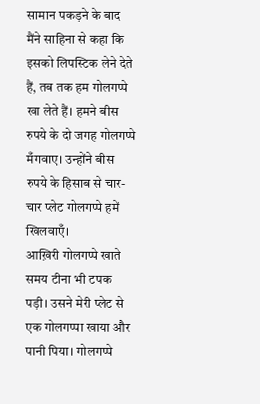सामान पकड़ने के बाद मैंने साहिना से कहा कि इसको लिपस्टिक लेने देते हैं, तब तक हम गोलगप्पे खा लेते हैं। हमने बीस रुपये के दो जगह गोलगप्पे मँगवाए। उन्होंने बीस रुपये के हिसाब से चार-चार प्लेट गोलगप्पे हमें खिलवाएँ।
आख़िरी गोलगप्पे खाते समय टीना भी टपक पड़ी। उसने मेरी प्लेट से एक गोलगप्पा खाया और पानी पिया। गोलगप्पे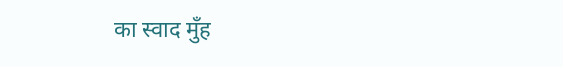का स्वाद मुँह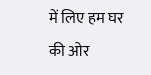में लिए हम घर की ओर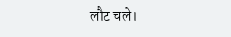लौट चले।